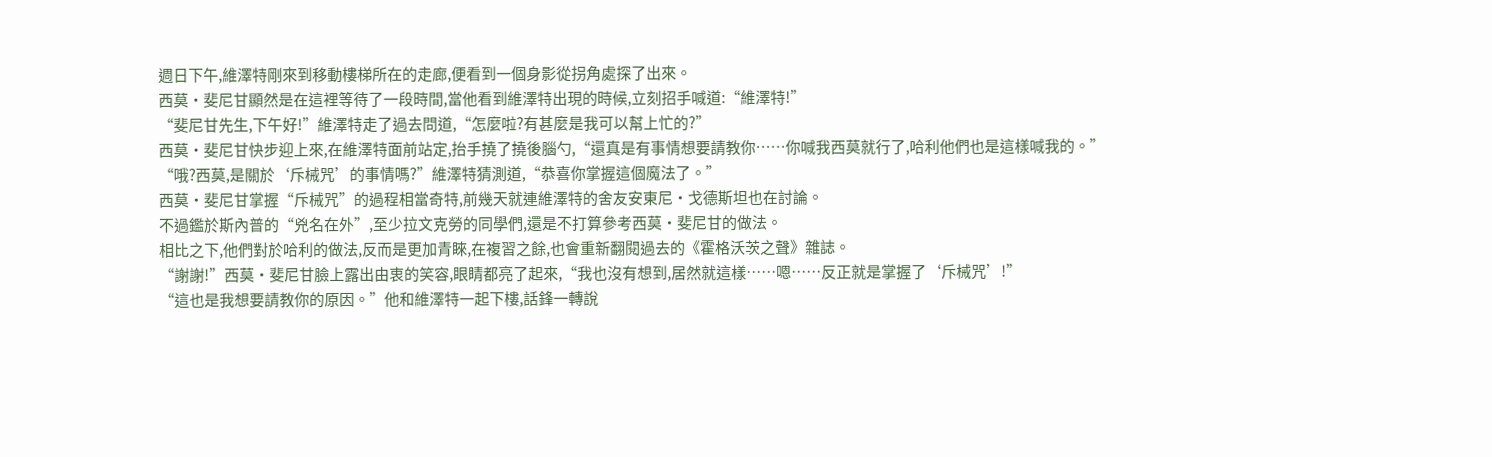週日下午,維澤特剛來到移動樓梯所在的走廊,便看到一個身影從拐角處探了出來。
西莫·斐尼甘顯然是在這裡等待了一段時間,當他看到維澤特出現的時候,立刻招手喊道:“維澤特!”
“斐尼甘先生,下午好!”維澤特走了過去問道,“怎麼啦?有甚麼是我可以幫上忙的?”
西莫·斐尼甘快步迎上來,在維澤特面前站定,抬手撓了撓後腦勺,“還真是有事情想要請教你……你喊我西莫就行了,哈利他們也是這樣喊我的。”
“哦?西莫,是關於‘斥械咒’的事情嗎?”維澤特猜測道,“恭喜你掌握這個魔法了。”
西莫·斐尼甘掌握“斥械咒”的過程相當奇特,前幾天就連維澤特的舍友安東尼·戈德斯坦也在討論。
不過鑑於斯內普的“兇名在外”,至少拉文克勞的同學們,還是不打算參考西莫·斐尼甘的做法。
相比之下,他們對於哈利的做法,反而是更加青睞,在複習之餘,也會重新翻閱過去的《霍格沃茨之聲》雜誌。
“謝謝!”西莫·斐尼甘臉上露出由衷的笑容,眼睛都亮了起來,“我也沒有想到,居然就這樣……嗯……反正就是掌握了‘斥械咒’!”
“這也是我想要請教你的原因。”他和維澤特一起下樓,話鋒一轉說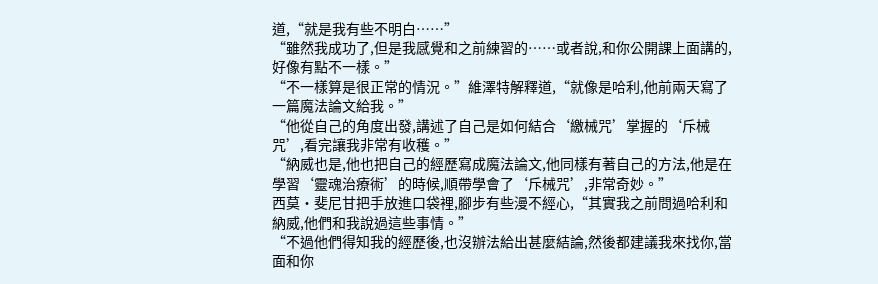道,“就是我有些不明白……”
“雖然我成功了,但是我感覺和之前練習的……或者說,和你公開課上面講的,好像有點不一樣。”
“不一樣算是很正常的情況。”維澤特解釋道,“就像是哈利,他前兩天寫了一篇魔法論文給我。”
“他從自己的角度出發,講述了自己是如何結合‘繳械咒’掌握的‘斥械咒’,看完讓我非常有收穫。”
“納威也是,他也把自己的經歷寫成魔法論文,他同樣有著自己的方法,他是在學習‘靈魂治療術’的時候,順帶學會了‘斥械咒’,非常奇妙。”
西莫·斐尼甘把手放進口袋裡,腳步有些漫不經心,“其實我之前問過哈利和納威,他們和我說過這些事情。”
“不過他們得知我的經歷後,也沒辦法給出甚麼結論,然後都建議我來找你,當面和你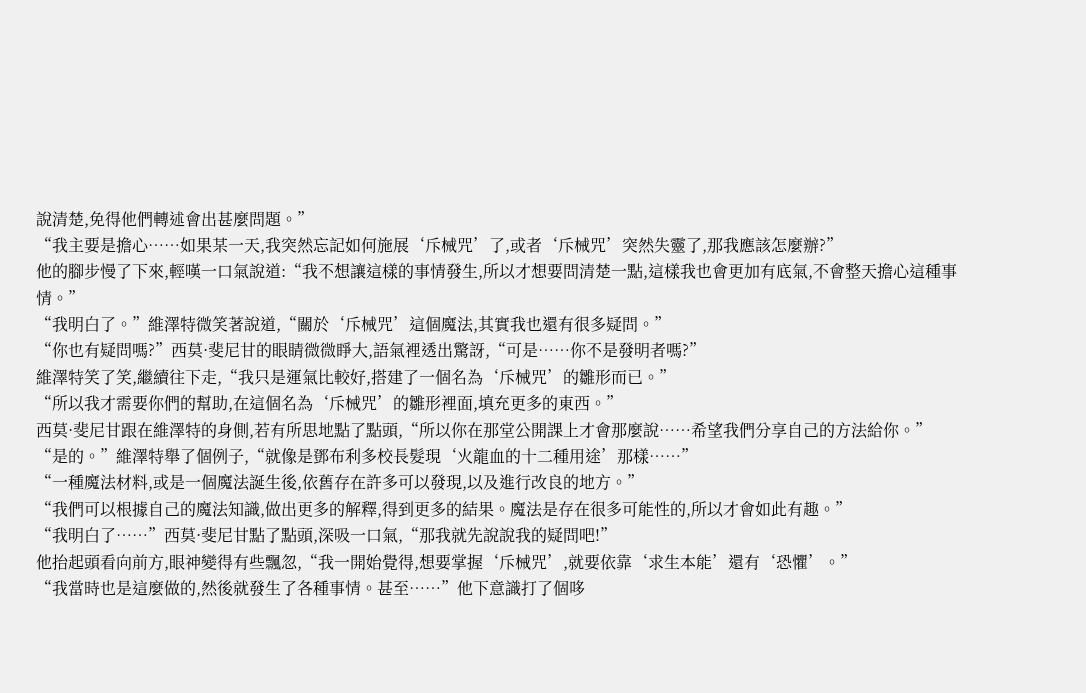說清楚,免得他們轉述會出甚麼問題。”
“我主要是擔心……如果某一天,我突然忘記如何施展‘斥械咒’了,或者‘斥械咒’突然失靈了,那我應該怎麼辦?”
他的腳步慢了下來,輕嘆一口氣說道:“我不想讓這樣的事情發生,所以才想要問清楚一點,這樣我也會更加有底氣,不會整天擔心這種事情。”
“我明白了。”維澤特微笑著說道,“關於‘斥械咒’這個魔法,其實我也還有很多疑問。”
“你也有疑問嗎?”西莫·斐尼甘的眼睛微微睜大,語氣裡透出驚訝,“可是……你不是發明者嗎?”
維澤特笑了笑,繼續往下走,“我只是運氣比較好,搭建了一個名為‘斥械咒’的雛形而已。”
“所以我才需要你們的幫助,在這個名為‘斥械咒’的雛形裡面,填充更多的東西。”
西莫·斐尼甘跟在維澤特的身側,若有所思地點了點頭,“所以你在那堂公開課上才會那麼說……希望我們分享自己的方法給你。”
“是的。”維澤特舉了個例子,“就像是鄧布利多校長髮現‘火龍血的十二種用途’那樣……”
“一種魔法材料,或是一個魔法誕生後,依舊存在許多可以發現,以及進行改良的地方。”
“我們可以根據自己的魔法知識,做出更多的解釋,得到更多的結果。魔法是存在很多可能性的,所以才會如此有趣。”
“我明白了……”西莫·斐尼甘點了點頭,深吸一口氣,“那我就先說說我的疑問吧!”
他抬起頭看向前方,眼神變得有些飄忽,“我一開始覺得,想要掌握‘斥械咒’,就要依靠‘求生本能’還有‘恐懼’。”
“我當時也是這麼做的,然後就發生了各種事情。甚至……”他下意識打了個哆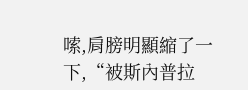嗦,肩膀明顯縮了一下,“被斯內普拉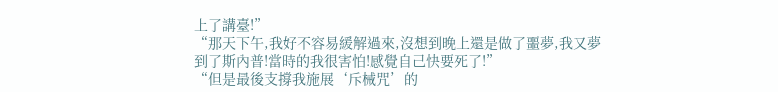上了講臺!”
“那天下午,我好不容易緩解過來,沒想到晚上還是做了噩夢,我又夢到了斯內普!當時的我很害怕!感覺自己快要死了!”
“但是最後支撐我施展‘斥械咒’的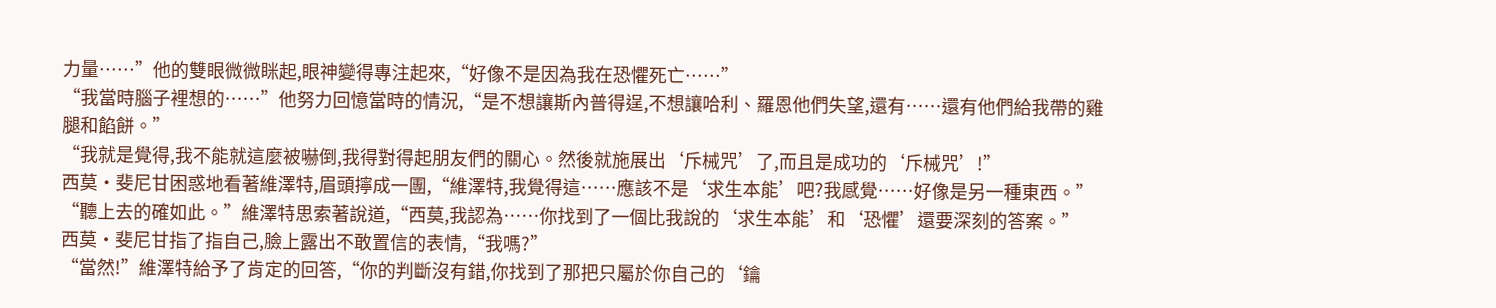力量……”他的雙眼微微眯起,眼神變得專注起來,“好像不是因為我在恐懼死亡……”
“我當時腦子裡想的……”他努力回憶當時的情況,“是不想讓斯內普得逞,不想讓哈利、羅恩他們失望,還有……還有他們給我帶的雞腿和餡餅。”
“我就是覺得,我不能就這麼被嚇倒,我得對得起朋友們的關心。然後就施展出‘斥械咒’了,而且是成功的‘斥械咒’!”
西莫·斐尼甘困惑地看著維澤特,眉頭擰成一團,“維澤特,我覺得這……應該不是‘求生本能’吧?我感覺……好像是另一種東西。”
“聽上去的確如此。”維澤特思索著說道,“西莫,我認為……你找到了一個比我說的‘求生本能’和‘恐懼’還要深刻的答案。”
西莫·斐尼甘指了指自己,臉上露出不敢置信的表情,“我嗎?”
“當然!”維澤特給予了肯定的回答,“你的判斷沒有錯,你找到了那把只屬於你自己的‘鑰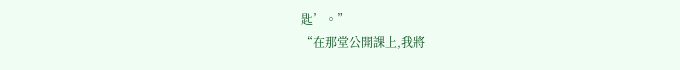匙’。”
“在那堂公開課上,我將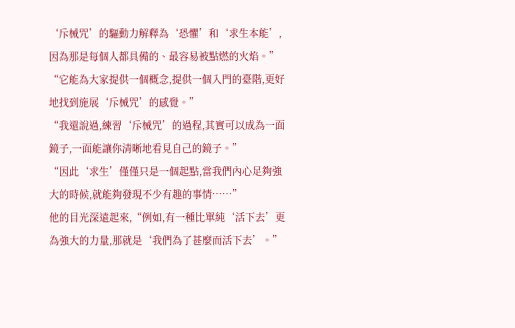‘斥械咒’的驅動力解釋為‘恐懼’和‘求生本能’,因為那是每個人都具備的、最容易被點燃的火焰。”
“它能為大家提供一個概念,提供一個入門的臺階,更好地找到施展‘斥械咒’的感覺。”
“我還說過,練習‘斥械咒’的過程,其實可以成為一面鏡子,一面能讓你清晰地看見自己的鏡子。”
“因此‘求生’僅僅只是一個起點,當我們內心足夠強大的時候,就能夠發現不少有趣的事情……”
他的目光深遠起來,“例如,有一種比單純‘活下去’更為強大的力量,那就是‘我們為了甚麼而活下去’。”